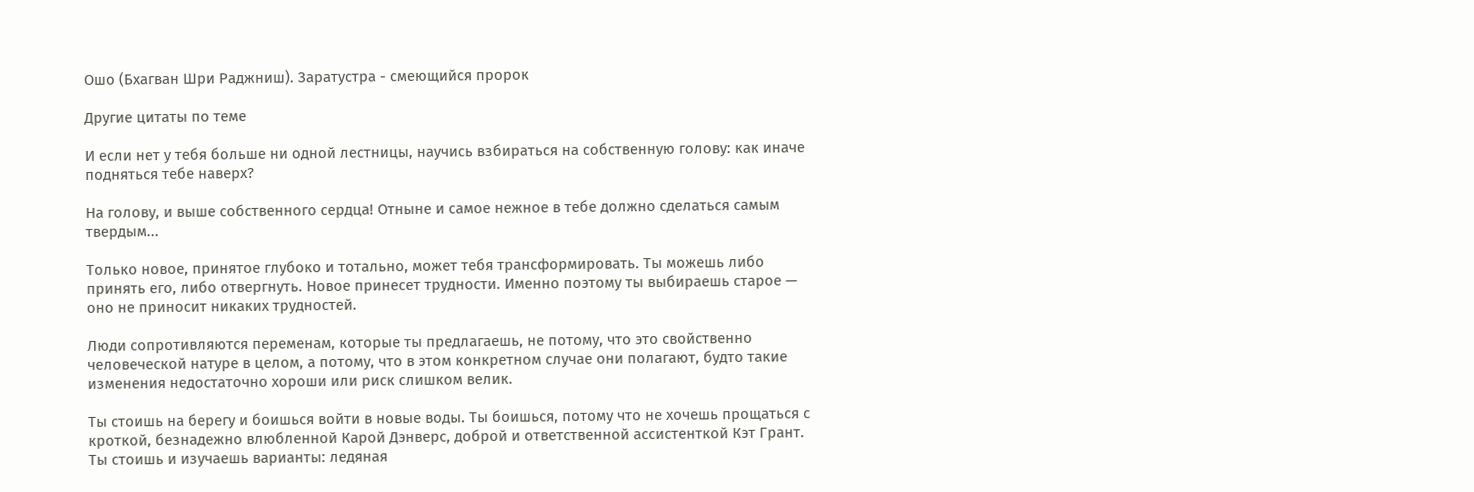Ошо (Бхагван Шри Раджниш). Заратустра - смеющийся пророк

Другие цитаты по теме

И если нет у тебя больше ни одной лестницы, научись взбираться на собственную голову: как иначе подняться тебе наверх?

На голову, и выше собственного сердца! Отныне и самое нежное в тебе должно сделаться самым твердым...

Только новое, принятое глубоко и тотально, может тебя трансформировать. Ты можешь либо принять его, либо отвергнуть. Новое принесет трудности. Именно поэтому ты выбираешь старое — оно не приносит никаких трудностей.

Люди сопротивляются переменам, которые ты предлагаешь, не потому, что это свойственно человеческой натуре в целом, а потому, что в этом конкретном случае они полагают, будто такие изменения недостаточно хороши или риск слишком велик.

Ты стоишь на берегу и боишься войти в новые воды. Ты боишься, потому что не хочешь прощаться с кроткой, безнадежно влюбленной Карой Дэнверс, доброй и ответственной ассистенткой Кэт Грант. Ты стоишь и изучаешь варианты: ледяная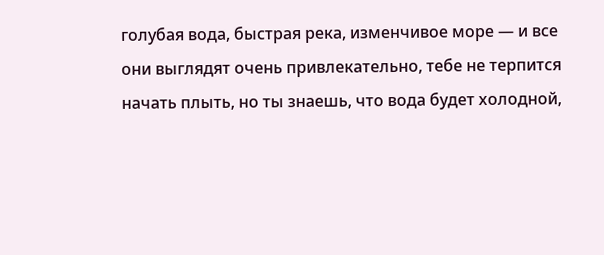голубая вода, быстрая река, изменчивое море — и все они выглядят очень привлекательно, тебе не терпится начать плыть, но ты знаешь, что вода будет холодной,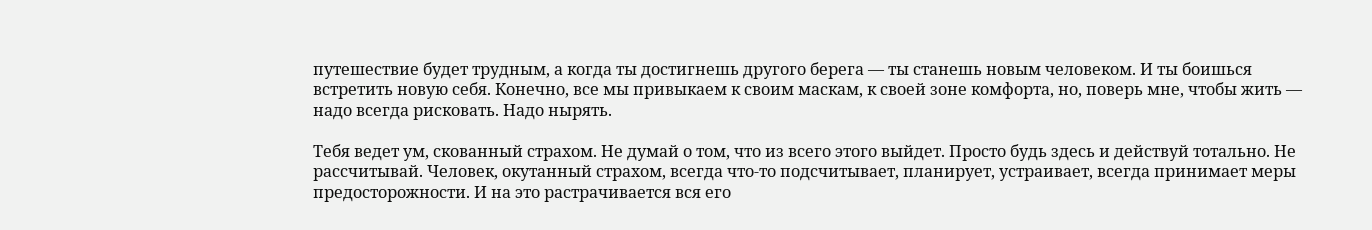путешествие будет трудным, а когда ты достигнешь другого берега — ты станешь новым человеком. И ты боишься встретить новую себя. Конечно, все мы привыкаем к своим маскам, к своей зоне комфорта, но, поверь мне, чтобы жить — надо всегда рисковать. Надо нырять.

Тебя ведет ум, скованный страхом. Не думай о том, что из всего этого выйдет. Просто будь здесь и действуй тотально. Не рассчитывай. Человек, окутанный страхом, всегда что-то подсчитывает, планирует, устраивает, всегда принимает меры предосторожности. И на это растрачивается вся его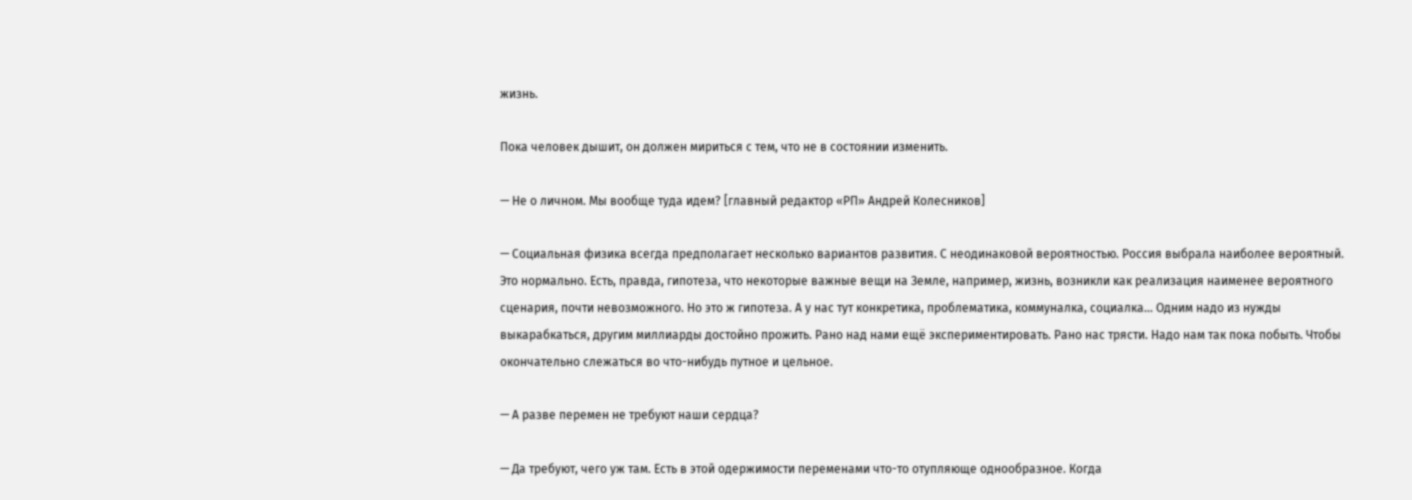жизнь.

Пока человек дышит, он должен мириться с тем, что не в состоянии изменить.

— Не о личном. Мы вообще туда идем? [главный редактор «РП» Андрей Колесников]

— Социальная физика всегда предполагает несколько вариантов развития. С неодинаковой вероятностью. Россия выбрала наиболее вероятный. Это нормально. Есть, правда, гипотеза, что некоторые важные вещи на Земле, например, жизнь, возникли как реализация наименее вероятного сценария, почти невозможного. Но это ж гипотеза. А у нас тут конкретика, проблематика, коммуналка, социалка... Одним надо из нужды выкарабкаться, другим миллиарды достойно прожить. Рано над нами ещё экспериментировать. Рано нас трясти. Надо нам так пока побыть. Чтобы окончательно слежаться во что-нибудь путное и цельное.

— А разве перемен не требуют наши сердца?

— Да требуют, чего уж там. Есть в этой одержимости переменами что-то отупляюще однообразное. Когда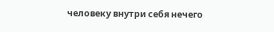человеку внутри себя нечего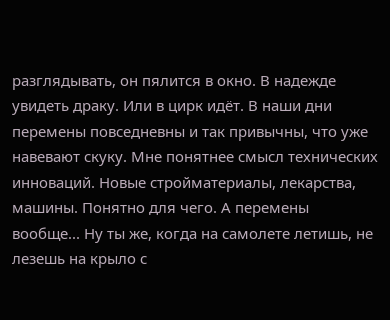разглядывать, он пялится в окно. В надежде увидеть драку. Или в цирк идёт. В наши дни перемены повседневны и так привычны, что уже навевают скуку. Мне понятнее смысл технических инноваций. Новые стройматериалы, лекарства, машины. Понятно для чего. А перемены вообще... Ну ты же, когда на самолете летишь, не лезешь на крыло с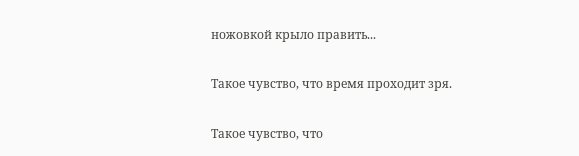ножовкой крыло править...

Такое чувство, что время проходит зря.

Такое чувство, что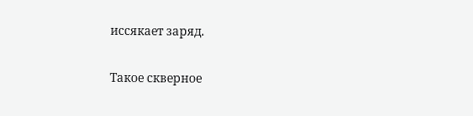иссякает заряд.

Такое скверное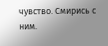чувство. Смирись с ним.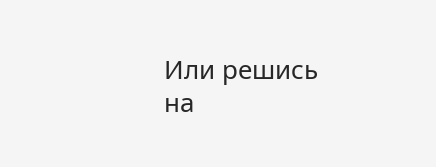Или решись на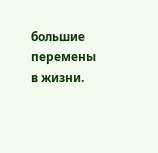большие перемены в жизни.